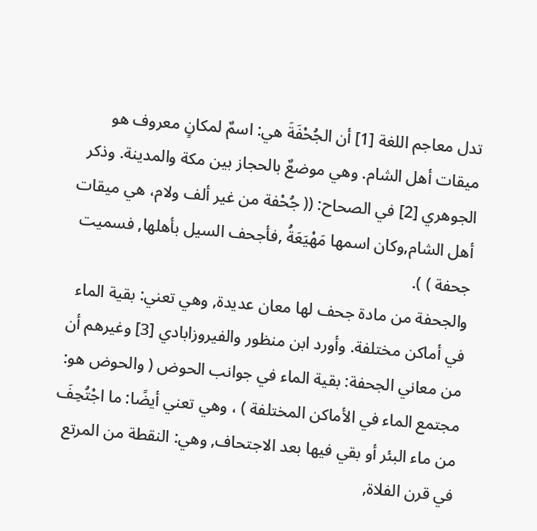تدل معاجم اللغة [1] أن الجُحْفَةَ هي: اسمٌ لمكانٍ معروف هو ميقات أهل الشام. وهي موضعٌ بالحجاز بين مكة والمدينة. وذكر الجوهري [2] في الصحاح: (( جُحْفة من غير ألف ولام، هي ميقات أهل الشام,وكان اسمها مَهْيَعَةُ ,فأجحف السيل بأهلها, فسميت جحفة ) ).
والجحفة من مادة جحف لها معان عديدة, وهي تعني: بقية الماء في أماكن مختلفة. وأورد ابن منظور والفيروزابادي [3] وغيرهم أن من معاني الجحفة: بقية الماء في جوانب الحوض ( والحوض هو: مجتمع الماء في الأماكن المختلفة ) ، وهي تعني أيضًا: ما اجْتُحِفَ من ماء البئر أو بقي فيها بعد الاجتحاف, وهي: النقطة من المرتع في قرن الفلاة,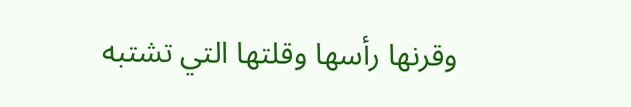وقرنها رأسها وقلتها التي تشتبه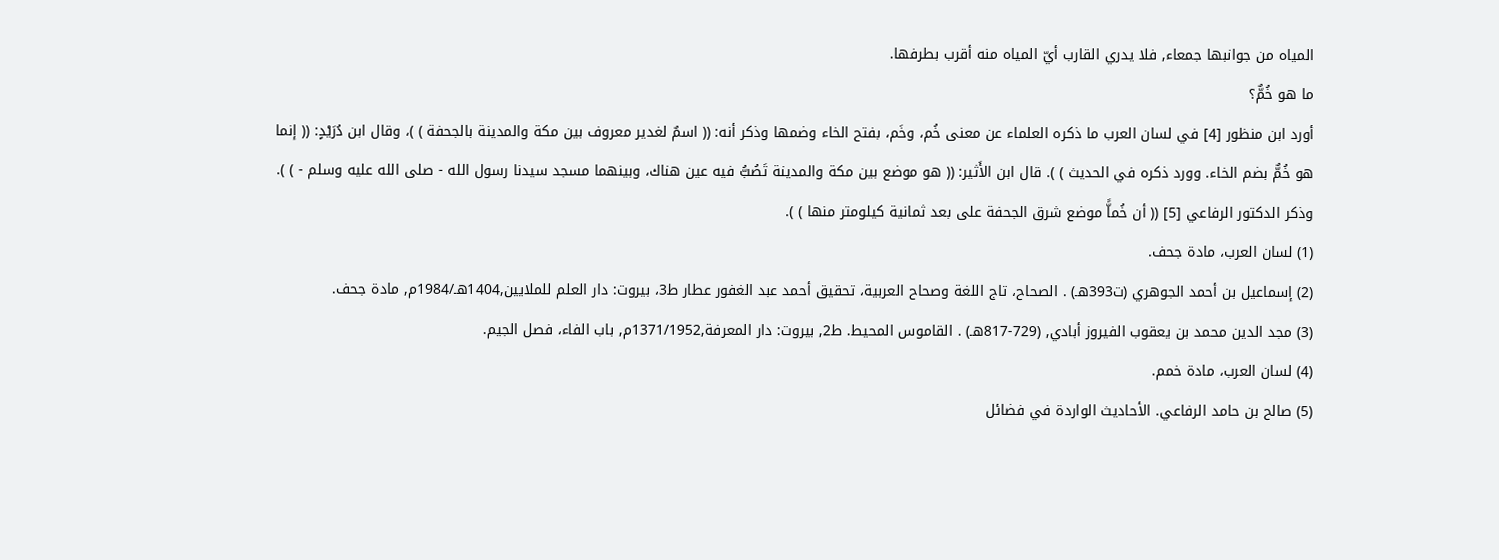المياه من جوانبها جمعاء, فلا يدري القارب أيّ المياه منه أقرب بطرفها.
ما هو خُمٌّ؟
أورد ابن منظور [4] في لسان العرب ما ذكره العلماء عن معنى خُم، وخَم، بفتح الخاء وضمها وذكر أنه: (( اسمٌ لغدير معروف بين مكة والمدينة بالجحفة ) )، وقال ابن دُرَيْدٍ: (( إنما هو خُمٌّ بضم الخاء. وورد ذكره في الحديث ) ). قال ابن الأَثير: (( هو موضع بين مكة والمدينة تَصُبُّ فيه عين هناك، وبينهما مسجد سيدنا رسول الله - صلى الله عليه وسلم - ) ). وذكر الدكتور الرفاعي [5] (( أن خُماًّ موضع شرق الجحفة على بعد ثمانية كيلومتر منها ) ).
(1) لسان العرب، مادة جحف.
(2) إسماعيل بن أحمد الجوهري (ت393هـ) . الصحاح، تاج اللغة وصحاح العربية، تحقيق أحمد عبد الغفور عطار ط3، بيروت: دار العلم للملايين,1404هـ/1984م, مادة جحف.
(3) مجد الدين محمد بن يعقوب الفيروز أبادي, (729-817هـ) . القاموس المحيط. ط2, بيروت: دار المعرفة,1371/1952م, باب الفاء، فصل الجيم.
(4) لسان العرب، مادة خمم.
(5) صالح بن حامد الرفاعي. الأحاديث الواردة في فضائل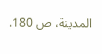المدينة، ص 180.